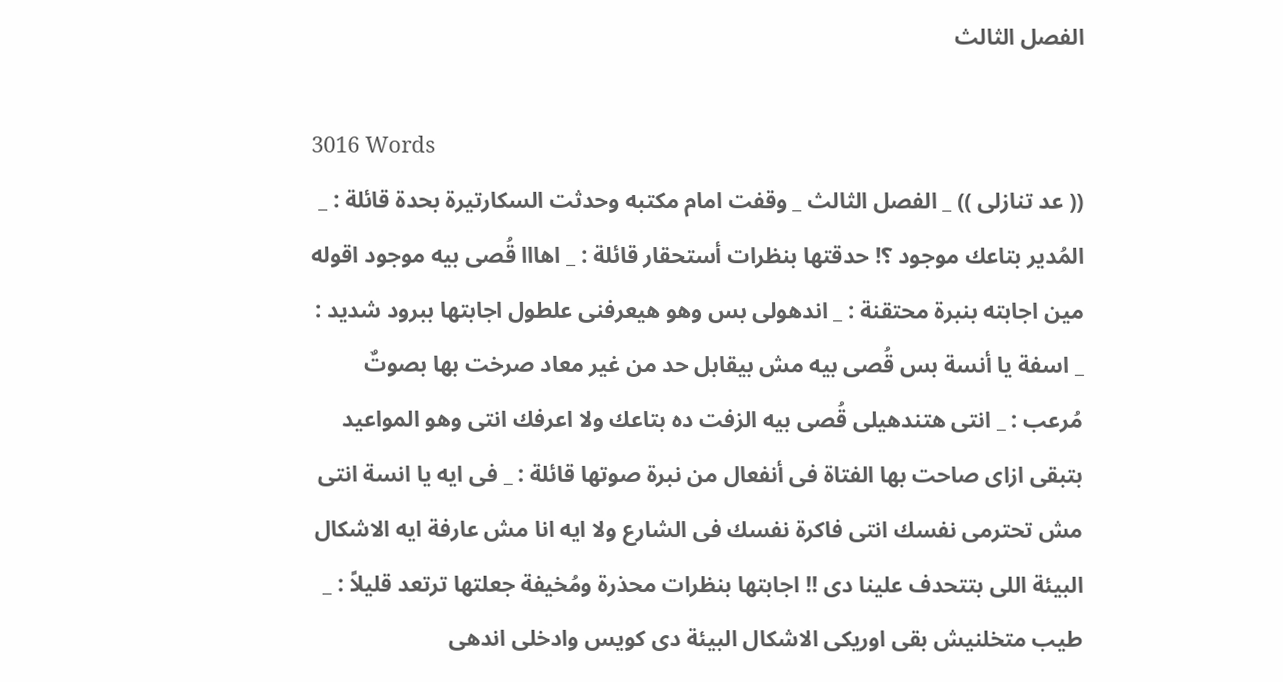الفصل الثالث

3016 Words
(( عد تنازلى )) _ الفصل الثالث _ وقفت امام مكتبه وحدثت السكارتيرة بحدة قائلة : _ المُدير بتاعك موجود ؟! حدقتها بنظرات أستحقار قائلة : _ اهااا قُصى بيه موجود اقوله مين اجابته بنبرة محتقنة : _ اندهولى بس وهو هيعرفنى علطول اجابتها ببرود شديد : _ اسفة يا أنسة بس قُصى بيه مش بيقابل حد من غير معاد صرخت بها بصوتٌ مُرعب : _ انتى هتندهيلى قُصى بيه الزفت ده بتاعك ولا اعرفك انتى وهو المواعيد بتبقى ازاى صاحت بها الفتاة فى أنفعال من نبرة صوتها قائلة : _ فى ايه يا انسة انتى مش تحترمى نفسك انتى فاكرة نفسك فى الشارع ولا ايه انا مش عارفة ايه الاشكال البيئة اللى بتتحدف علينا دى !! اجابتها بنظرات محذرة ومُخيفة جعلتها ترتعد قليلاً : _ طيب متخلنيش بقى اوريكى الاشكال البيئة دى كويس وادخلى اندهى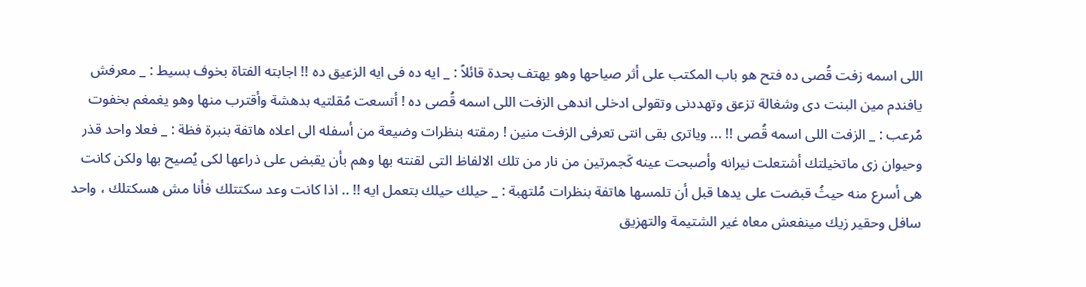اللى اسمه زفت قُصى ده فتح هو باب المكتب على أثر صياحها وهو يهتف بحدة قائلاً : _ ايه ده فى ايه الزعيق ده !! اجابته الفتاة بخوف بسيط : _ معرفش يافندم مين البنت دى وشغالة تزعق وتهددنى وتقولى ادخلى اندهى الزفت اللى اسمه قُصى ده ! أتسعت مُقلتيه بدهشة وأقترب منها وهو يغمغم بخفوت مُرعب : _ الزفت اللى اسمه قُصى !! ... وياترى بقى انتى تعرفى الزفت منين ! رمقته بنظرات وضيعة من أسفله الى اعلاه هاتفة بنبرة فظة : _ فعلا واحد قذر وحيوان زى ماتخيلتك أشتعلت نيرانه وأصبحت عينه كَجمرتين من نار من تلك الالفاظ التى لقنته بها وهم بأن يقبض على ذراعها لكى يُصيح بها ولكن كانت هى أسرع منه حيثُ قبضت على يدها قبل أن تلمسها هاتفة بنظرات مُلتهبة : _ حيلك حيلك بتعمل ايه !! .. اذا كانت وعد سكتتلك فأنا مش هسكتلك ، واحد سافل وحقير زيك مينفعش معاه غير الشتيمة والتهزيق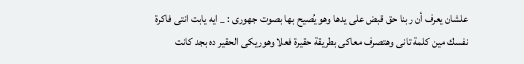علشان يعرف أن ربنا حق قبض على يدها وهو يُصيح بها بصوت جهورى : _ ايه يابت انتى فاكرة نفسك مين كلمة تانى وهتصرف معاكى بطريقة حقيرة فعلا وهوريكى الحقير ده بجد كانت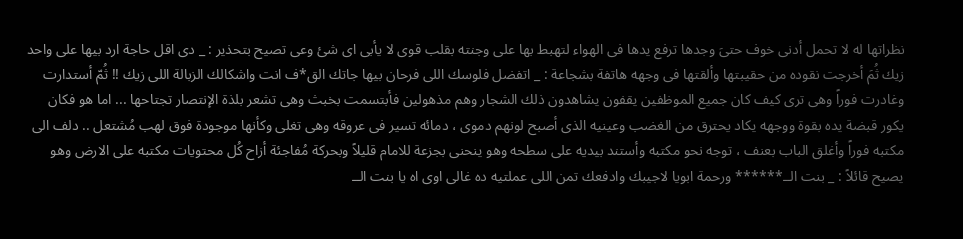نظراتها له لا تحمل أدنى خوف حتىَ وجدها ترفع يدها فى الهواء لتهبط بها على وجنته بقلب قوى لا يأبى اى شئ وعى تصيح بتحذير : _ دى اقل حاجة ارد بيها على واحد زيك ثُمَ أخرجت نقوده من حقيبتها وألقتها فى وجهه هاتفة بشجاعة : _ اتفضل فلوسك اللى فرحان بيها جاتك الق*ف انت واشكالك الزبالة اللى زيك !! ثُمّ أستدارت وغادرت فوراً وهى ترى كيف كان جميع الموظفين يقفون يشاهدون ذلك الشجار وهم مذهولين فأبتسمت بخبث وهى تشعر بلذة الإنتصار تجتاحها ... اما هو فكان يكور قبضة يده بقوة ووجهه يكاد يحترق من الغضب وعينيه الذى أصبح لونهم دموى ، دمائه تسير فى عروقه وهى تغلى وكأنها موجودة فوق لهب مُشتعل .. دلف الى مكتبه فوراً وأغلق الباب بعنف ، توجه نحو مكتبه وأستند بيديه على سطحه وهو ينحنى بجزعة للامام قليلاً وبحركة مُفاجئة أزاح كُل محتويات مكتبه على الارض وهو يصيح قائلاً : _ بنت الــ****** ورحمة ابويا لاجيبك وادفعك تمن اللى عملتيه ده غالى اوى اه يا بنت الــ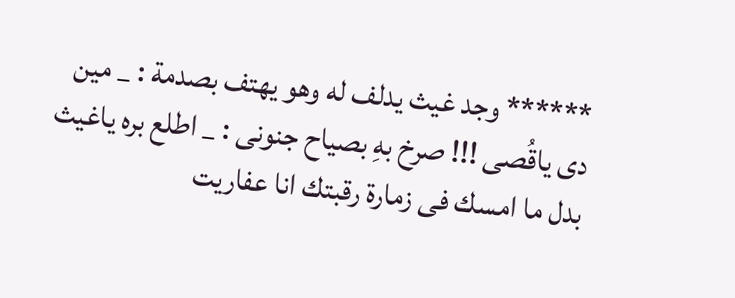****** وجد غيث يدلف له وهو يهتف بصدمة : _ مين دى ياقُصى !!! صرخ بهِ بصياح جنونى : _ اطلع بره ياغيث بدل ما امسك فى زمارة رقبتك انا عفاريت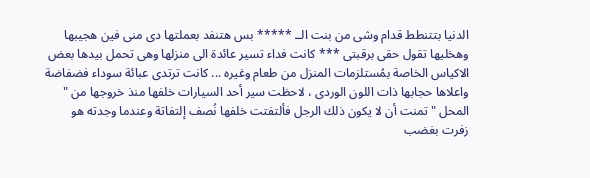الدنيا بتتنطط قدام وشى من بنت الــ ***** بس هتنفد بعملتها دى منى فين هجيبها وهخليها تقول حقى برقبتى *** كانت فداء تسير عائدة الى منزلها وهى تحمل بيدها بعض الاكياس الخاصة بمُستلزمات المنزل من طعام وغيره ... كانت ترتدى عبائة سوداء فضفاضة واعلاها حجابها ذات اللون الوردى ، لاحظت سير أحد السيارات خلفها منذ خروجها من " المحل " تمنت أن لا يكون ذلك الرجل فألتفتت خلفها نُصف إلتفاتة وعندما وجدته هو زفرت بغضب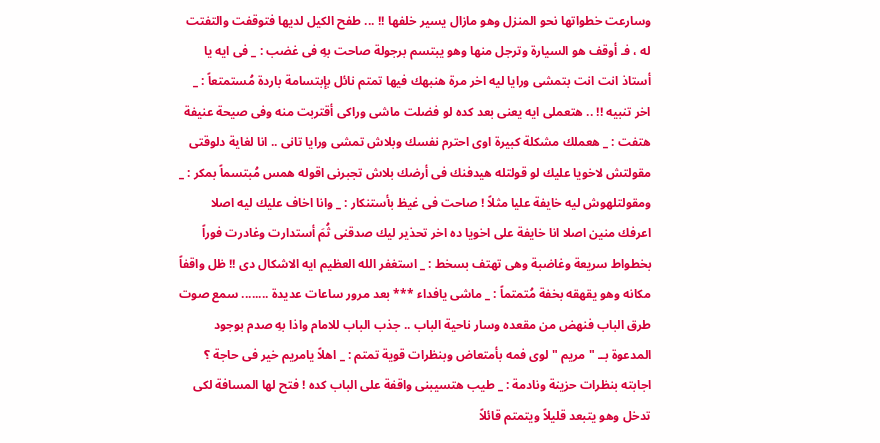وسارعت خطواتها نحو المنزل وهو مازال يسير خلفها !! ... طفح الكيل لديها فتوقفت والتفتت له ، فـ أوقف هو السيارة وترجل منها وهو يبتسم برجولة صاحت بهِ فى غضب : _ فى ايه يا أستاذ انت انت بتمشى ورايا ليه اخر مرة هنبهك فيها تمتم نائل بإبتسامة باردة مُستمتعاً : _ اخر تنبيه !! .. هتعملى ايه يعنى بعد كده لو فضلت ماشى وراكى أقتربت منه وفى صيحة عنيفة هتفت : _ هعملك مشكلة كبيرة اوى احترم نفسك وبلاش تمشى ورايا تانى .. انا لغاية دلوقتى مقولتش لاخويا عليك لو قولتله هيدفنك فى أرضك بلاش تجبرنى اقوله همس مُبتسماً بمكر : _ ومقولتلهوش ليه خايفة عليا مثلاً ! صاحت فى غيظ بأستنكار : _ وانا اخاف عليك ليه اصلا اعرفك منين اصلا انا خايفة على اخويا ده اخر تحذير ليك صدقنى ثُمَ أستدارت وغادرت فوراً بخطواط سريعة وغاضبة وهى تهتف بسخط : _ استغفر الله العظيم ايه الاشكال دى !! ظل واقفاً مكانه وهو يقهقه بخفة مُتمتماً : _ ماشى يافداء *** بعد مرور ساعات عديدة ........ سمع صوت طرق الباب فنهض من مقعده وسار ناحية الباب .. جذب الباب للامام واذا بهِ صدم بوجود المدعوة بــ " مريم " لوى فمه بأمتعاض وبنظرات قوية تمتم : _ اهلاً يامريم خير فى حاجة ؟ اجابته بنظرات حزينة ونادمة : _ طيب هتسيبنى واقفة على الباب كده ! فتح لها المسافة لكى تدخل وهو يتبعد قليلاً ويتمتم قائلاً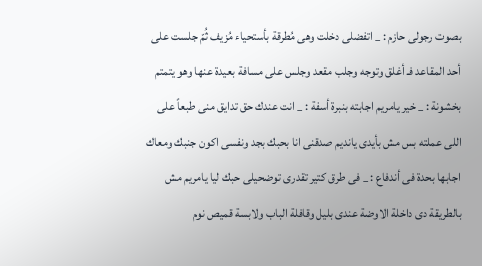بصوت رجولى حازم : _ اتفضلى دخلت وهى مُطرقة بأستحياء مُزيف ثُمّ جلست على أحد المقاعد فـ أغلق وتوجه وجلب مقعد وجلس على مسافة بعيدة عنها وهو يتمتم بخشونة : _ خير يامريم اجابته بنبرة أسفة : _ انت عندك حق تدايق منى طبعاً على اللى عملته بس مش بأيدى يانديم صدقنى انا بحبك بجد ونفسى اكون جنبك ومعاك اجابها بحدة فى أندفاع : _ فى طرق كتير تقدرى توضحيلى حبك ليا يامريم مش بالطريقة دى داخلة الاوضة عندى بليل وقافلة الباب ولابسة قميص نوم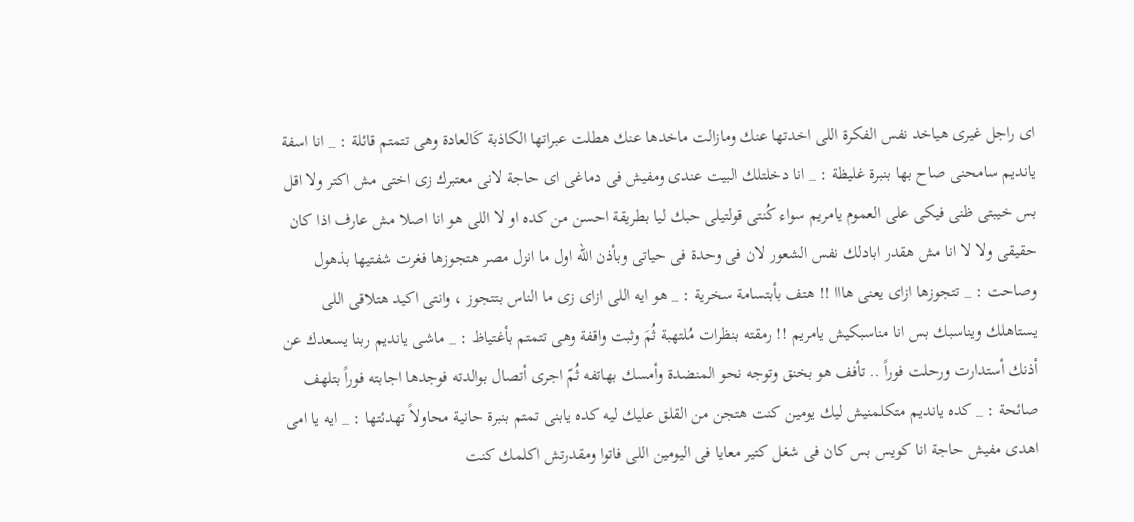اى راجل غيرى هياخد نفس الفكرة اللى اخدتها عنك ومازالت ماخدها عنك هطلت عبراتها الكاذبة كَالعادة وهى تتمتم قائلة : _ انا اسفة يانديم سامحنى صاح بها بنبرة غليظة : _ انا دخلتلك البيت عندى ومفيش فى دماغى اى حاجة لانى معتبرك زى اختى مش اكتر ولا اقل بس خيبتى ظنى فيكى على العموم يامريم سواء كُنتى قولتيلى حبك ليا بطريقة احسن من كده او لا اللى هو انا اصلا مش عارف اذا كان حقيقى ولا لا انا مش هقدر ابادلك نفس الشعور لان فى وحدة فى حياتى وبأذن الله اول ما انزل مصر هتجوزها فغرت شفتيها بذهول وصاحت : _ تتجوزها ازاى يعنى هااا !! هتف بأبتسامة سخرية : _ هو ايه اللى ازاى زى ما الناس بتتجوز ، وانتى اكيد هتلاقى اللى يستاهلك ويناسبك بس انا مناسبكيش يامريم !! رمقته بنظرات مُلتهبة ثُمَ وثبت واقفة وهى تتمتم بأغتياظ : _ ماشى يانديم ربنا يسعدك عن أذنك أستدارت ورحلت فوراً .. تأفف هو بخنق وتوجه نحو المنضدة وأمسك بهاتفه ثُمّ اجرى أتصال بوالدته فوجدها اجابته فوراً بتلهف صائحة : _ كده يانديم متكلمنيش ليك يومين كنت هتجن من القلق عليك ليه كده يابنى تمتم بنبرة حانية محاولاً تهدئتها : _ ايه يا امى اهدى مفيش حاجة انا كويس بس كان فى شغل كتير معايا فى اليومين اللى فاتوا ومقدرتش اكلمك كنت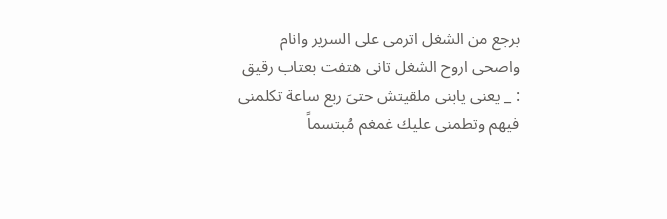برجع من الشغل اترمى على السرير وانام واصحى اروح الشغل تانى هتفت بعتاب رقيق : _ يعنى يابنى ملقيتش حتىَ ربع ساعة تكلمنى فيهم وتطمنى عليك غمغم مُبتسماً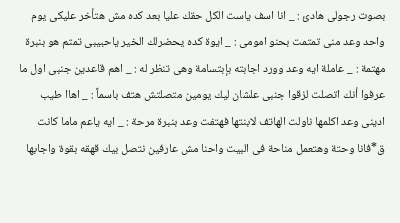بصوت رجولى هادئ : _ انا اسف ياست الكل حقك عليا بعد كده مش هتأخر عليكى يوم واحد وعد منى تمتمت بحنو امومى : _ ايوة كده يحضرلك الخير ياحبيبى تمتم هو بنبرة مهتمة : _ عاملة ايه وعد وورد اجابته بإبتسامة وهى تنظر له : _ اهم قاعدين جنبى اول ما عرفوا أنك اتصلت لزقوا جنبى علشان ليك يومين متصلتش هتف باسماً : _ اهاا طيب ادينى وعد اكلمها ناولت الهاتف لابنتها فهتفت وعد بنبرة مرحة : _ ايه ياعم ماما كانت ق*فانا وحتة وهتعمل مناحة فى البيت واحنا مش عارفين نتصل بيك قهقه بقوة واجابها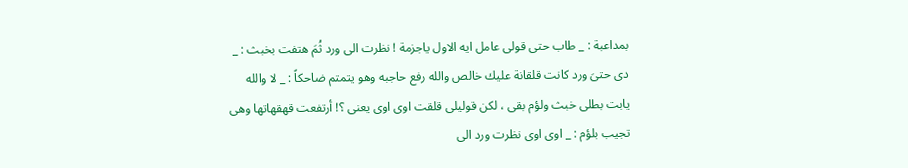بمداعبة : _ طاب حتى قولى عامل ايه الاول ياجزمة ! نظرت الى ورد ثُمَ هتفت بخبث : _ دى حتىَ ورد كانت قلقانة عليك خالص والله رفع حاجبه وهو يتمتم ضاحكاً : _ لا والله يابت بطلى خبث ولؤم بقى ، لكن قوليلى قلقت اوى اوى يعنى ؟! أرتفعت قهقهاتها وهى تجيب بلؤم : _ اوى اوى نظرت ورد الى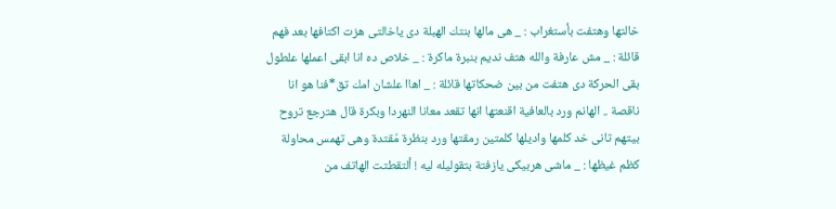خالتها وهتفت بأستغراب : _ هى مالها بنتك الهبلة دى ياخالتى هزت اكتافها بعد فهم قائلة : _ مش عارفة والله هتف نديم بنبرة ماكرة : _ خلاص ده انا ابقى اعملها علطول بقى الحركة دى هتفت من بين ضحكاتها قائلة : _ اهاا علشان امك تق*فنا هو انا ناقصة .. الهانم ورد بالعافية اقنعتها انها تقعد معانا النهردا وبكرة قال هترجع تروح بيتهم تانى خد كلمها واديلها كلمتين رمقتها ورد بنظرة مُقتدة وهى تهمس محاولة كظم غيظها : _ ماشى هربيكى يازفتة بتقوليله ليه ! ألتقطتت الهاتف من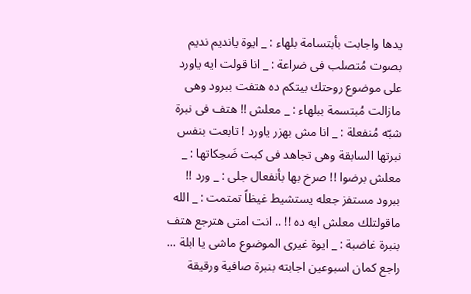يدها واجابت بأبتسامة بلهاء : _ ايوة يانديم نديم بصوت مُتصلب فى ضراعة : _ انا قولت ايه ياورد على موضوع روحتك بيتكم ده هتفت ببرود وهى مازالت مُبتسمة ببلهاء : _ معلش !! هتف فى نبرة شبّه مُنفعلة : _ انا مش بهزر ياورد ! تابعت بنفس نبرتها السابقة وهى تجاهد فى كبت ضَحِكاتها : _ معلش برضوا !! صرخ بها بأنفعال جلى : _ ورد !! ببرود مستفز جعله يستشيط غيظاً تمتمت : _ الله ماقولتلك معلش ايه ده !! .. انت امتى هترجع هتف بنبرة غاضبة : _ ايوة غيرى الموضوع ماشى يا ابلة ... راجع كمان اسبوعين اجابته بنبرة صافية ورقيقة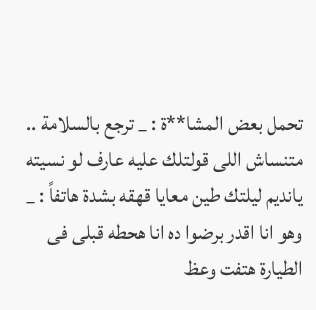تحمل بعض المشا**ة : _ ترجع بالسلامة .. متنساش اللى قولتلك عليه عارف لو نسيته يانديم ليلتك طين معايا قهقه بشدة هاتفاً : _ وهو انا اقدر برضوا ده انا هحطه قبلى فى الطيارة هتفت وعظ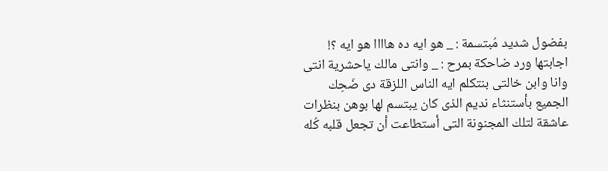بفضول شديد مُبتسمة : _ هو ايه ده هاااا هو ايه ؟! اجابتها ورد ضاحكة بمرح : _ وانتى مالك ياحشرية انتى وانا وابن خالتى بنتكلم ايه الناس اللزقة دى ضَحِك الجميع بأستنثاء نديم الذى كان يبتسم لها بوهن بنظرات عاشقة لتلك المجنونة التى أستطاعت أن تجعل قلبه كُله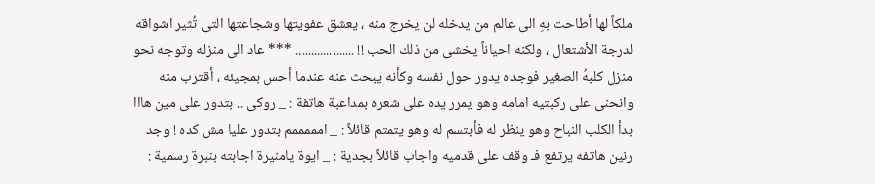ملكاً لها أطاحت بهِ الى عالم من يدخله لن يخرج منه ، يعشق عفويتها وشجاعتها التى تُثير اشواقه لدرجة الأشتعال ، ولكنه احياناً يخشى من ذلك الحب !! ................... *** عاد الى منزله وتوجه نحو منزل كلبهُ الصغير فوجده يدور حول نفسه وكأنه يبحث عنه عندما أحس بمجيئه ، أقترب منه وانحنى على ركبتيه امامه وهو يمرر يده على شعره بمداعبة هاتفة : _ روكى .. بتدور على مين هااا بدأ الكلب النباح وهو ينظر له فأبتسم له وهو يتمتم قائلاً : _ امممممم بتدور عليا مش كده ! وجد رنين هاتفه يرتفع فـ وقف على قدميه واجاب قائلاً بجدية : _ ايوة يامنيرة اجابته بنبرة رسمية :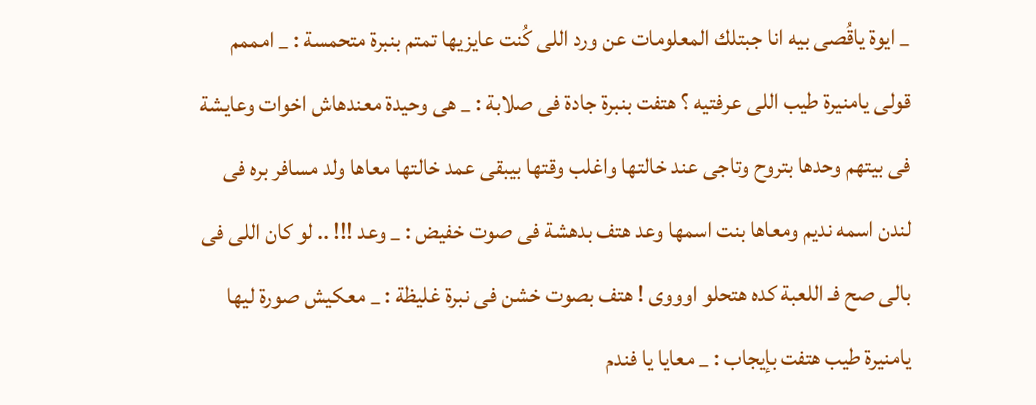_ ايوة ياقُصى بيه انا جبتلك المعلومات عن ورد اللى كُنت عايزيها تمتم بنبرة متحمسة : _ امممم قولى يامنيرة طيب اللى عرفتيه ؟ هتفت بنبرة جادة فى صلابة : _ هى وحيدة معندهاش اخوات وعايشة فى بيتهم وحدها بتروح وتاجى عند خالتها واغلب وقتها بيبقى عمد خالتها معاها ولد مسافر بره فى لندن اسمه نديم ومعاها بنت اسمها وعد هتف بدهشة فى صوت خفيض : _ وعد !!! .. لو كان اللى فى بالى صح فـ اللعبة كده هتحلو اوووى ! هتف بصوت خشن فى نبرة غليظة : _ معكيش صورة ليها يامنيرة طيب هتفت بإيجاب : _ معايا يا فندم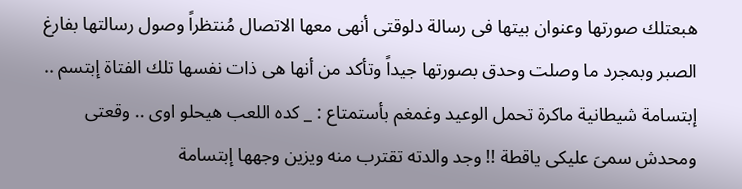هبعتلك صورتها وعنوان بيتها فى رسالة دلوقتى أنهى معها الاتصال مُنتظراً وصول رسالتها بفارغ الصبر وبمجرد ما وصلت وحدق بصورتها جيداً وتأكد من أنها هى ذات نفسها تلك الفتاة إبتسم .. إبتسامة شيطانية ماكرة تحمل الوعيد وغمغم بأستمتاع : _ كده اللعب هيحلو اوى .. وقعتى ومحدش سمىَ عليكى ياقطة !! وجد والدته تقترب منه ويزين وجهها إبتسامة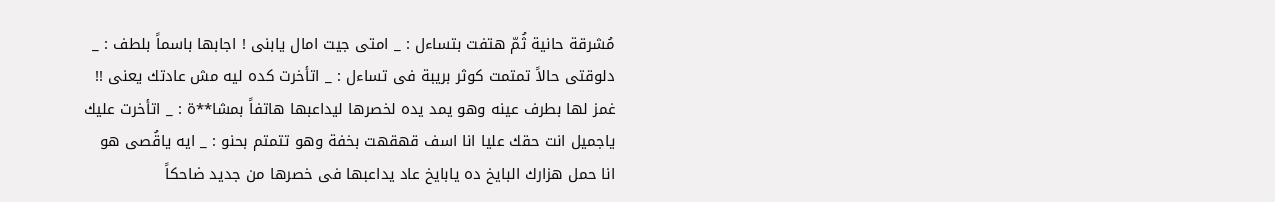مُشرقة حانية ثُمّ هتفت بتساءل : _ امتى جيت امال يابنى ! اجابها باسماً بلطف : _ دلوقتى حالاً تمتمت كوثر بريبة فى تساءل : _ اتأخرت كده ليه مش عادتك يعنى !! غمز لها بطرف عينه وهو يمد يده لخصرها ليداعبها هاتفاً بمشا**ة : _ اتأخرت عليك ياجميل انت حقك عليا انا اسف قهقهت بخفة وهو تتمتم بحنو : _ ايه ياقُصى هو انا حمل هزارك البايخ ده يابايخ عاد يداعبها فى خصرها من جديد ضاحكاً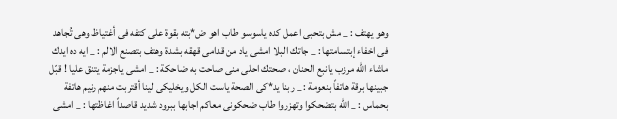وهو يهتف : _ مش بتحبى اعمل كده ياسوسو طاب اهو ض*بته بقوة على كتفه فى أغتياظ وهى تُجاهد فى اخفاء إبتسامتها : _ جاتك البلا امشى ياد من قدامى قهقه بشدة وهتف بتصنع الالم : _ ايه ده ايدك ماشاء الله مرزب يانبع الحنان ، صحتك احلى منى صاحت به ضاحكة : _ امشى ياجزمة يتنق عليا ! قبّل جبينها برقة هاتفاً بنعومة : _ ربنا يد*كى الصحة ياست الكل ويخليكى لينا أقتربت منهم رنيم هاتفة بحماس : _ الله بتضحكوا وتهزروا طاب ضحكونى معاكم اجابها ببرود شديد قاصداً اغاظتها : _ امشى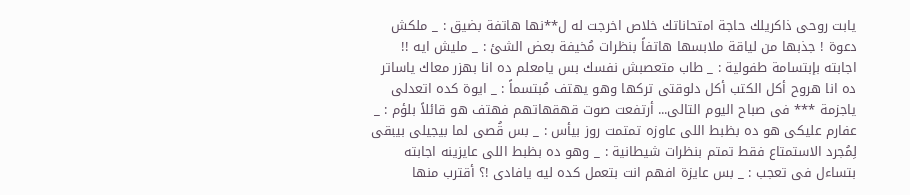يابت روحى ذاكريلك حاجة امتحاناتك خلاص اخرجت له ل**نها هاتفة بضيق : _ ملكش دعوة ! جذبها من لياقة ملابسها هاتفاً بنظرات مُخيفة بعض الشئ : _ مليش ايه !! اجابته بإبتسامة طفولية : _ طاب متعصبش نفسك بس يامعلم ده انا بهزر معاك ياساتر ده انا هروح أكل الكتب أكل دلوقتى تركها وهو يهتف مُبتسماً : _ ايوة كده اتعدلى ياجزمة *** فى صباح اليوم التالى... أرتفعت صوت قهقهاتهم فهتف هو قائلاً بلؤم : _ عفارم عليكى هو ده بظبط اللى عاوزه تمتمت روز بيأس : _ بس قُصى لما بيجيلى بيبقى لِمُجرد الاستمتاع فقط تمتم بنظرات شيطانية : _ وهو ده بظبط اللى عايزينه اجابته بتساءل فى تعجب : _ بس عايزة افهم انت بتعمل كده ليه يافادى !؟ أقترب منها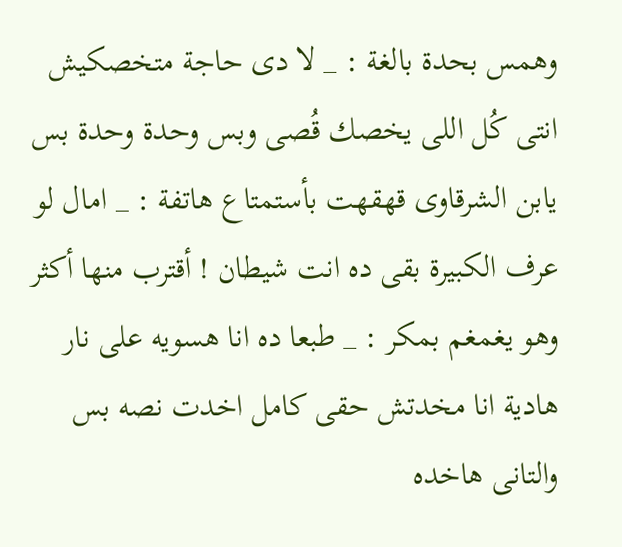وهمس بحدة بالغة : _ لا دى حاجة متخصكيش انتى كُل اللى يخصك قُصى وبس وحدة وحدة بس يابن الشرقاوى قهقهت بأستمتاع هاتفة : _ امال لو عرف الكبيرة بقى ده انت شيطان ! أقترب منها أكثر وهو يغمغم بمكر : _ طبعا ده انا هسويه على نار هادية انا مخدتش حقى كامل اخدت نصه بس والتانى هاخده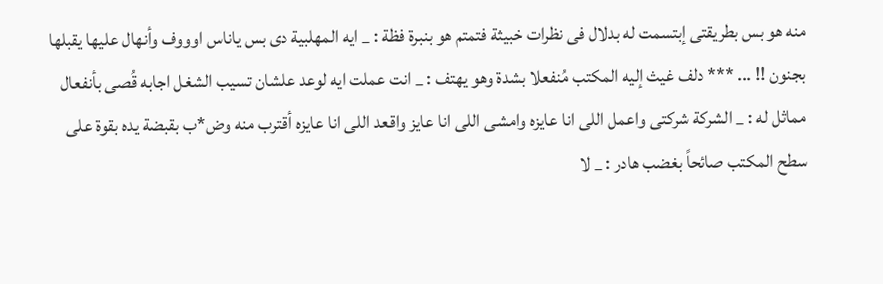منه هو بس بطريقتى إبتسمت له بدلال فى نظرات خبيثة فتمتم هو بنبرة فظة : _ ايه المهلبية دى بس ياناس اوووف وأنهال عليها يقبلها بجنون !! ... *** دلف غيث إليه المكتب مُنفعلا بشدة وهو يهتف : _ انت عملت ايه لوعد علشان تسيب الشغل اجابه قُصى بأنفعال مماثل له : _ الشركة شركتى واعمل اللى انا عايزه وامشى اللى انا عايز واقعد اللى انا عايزه أقترب منه وض*ب بقبضة يده بقوة على سطح المكتب صائحاً بغضب هادر : _ لا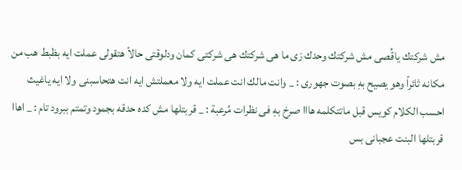مش شركتك ياقُصى مش شركتك وحدك زى ما هى شركتك هى شركتى كمان ودلوقتى حالاً هتقولى عملت ايه بظبط هب من مكانه ثائراً وهو يصيح بهِ بصوت جهورى : _ وانت مالك انت عملت ايه ولا معملتش ايه انت هتحاسبنى ولا ايه ياغيث احسب الكلام كويس قبل ماتتكلمه هااا صرخ بهِ فى نظرات مُرعبة : _ قربتلها مش كده حدقه بجمود وتمتم ببرود تام : _ اهاا قربتلها البنت عجبانى بس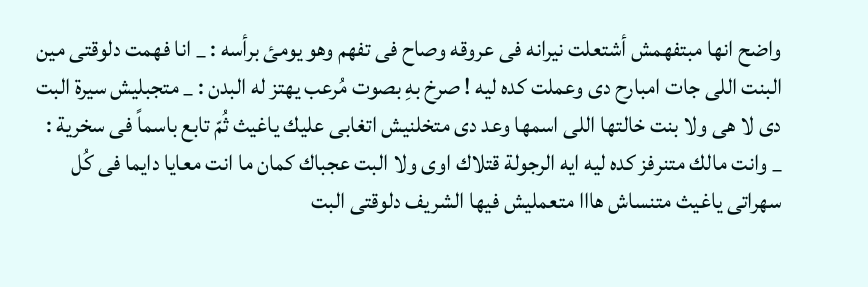واضح انها مبتفهمش أشتعلت نيرانه فى عروقه وصاح فى تفهم وهو يومئ برأسه : _ انا فهمت دلوقتى مين البنت اللى جات امبارح دى وعملت كده ليه ! صرخ بهِ بصوت مُرعب يهتز له البدن : _ متجبليش سيرة البت دى لا هى ولا بنت خالتها اللى اسمها وعد دى متخلنيش اتغابى عليك ياغيث ثُمّ تابع باسماً فى سخرية : _ وانت مالك متنرفز كده ليه ايه الرجولة قتلاك اوى ولا البت عجباك كمان ما انت معايا دايما فى كُل سهراتى ياغيث متنساش هااا متعمليش فيها الشريف دلوقتى البت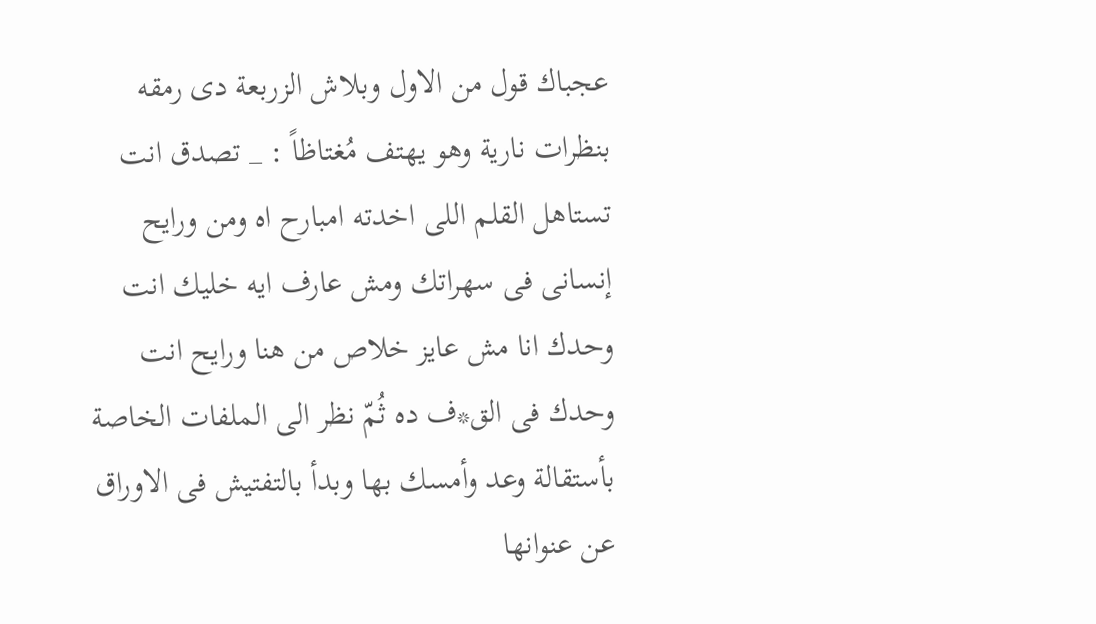عجباك قول من الاول وبلاش الزربعة دى رمقه بنظرات نارية وهو يهتف مُغتاظاً : _ تصدق انت تستاهل القلم اللى اخدته امبارح اه ومن ورايح إنسانى فى سهراتك ومش عارف ايه خليك انت وحدك انا مش عايز خلاص من هنا ورايح انت وحدك فى الق*ف ده ثُمّ نظر الى الملفات الخاصة بأستقالة وعد وأمسك بها وبدأ بالتفتيش فى الاوراق عن عنوانها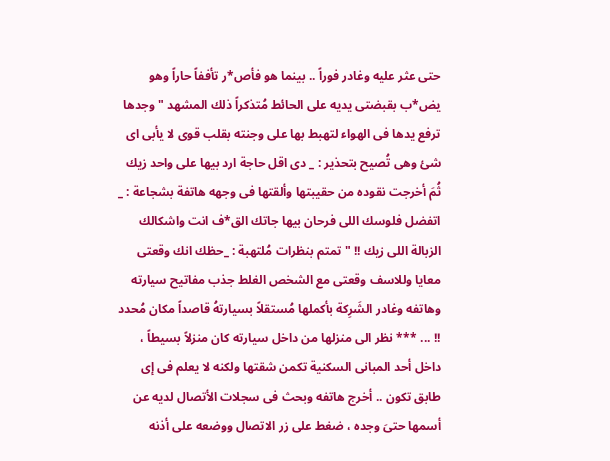حتى عثر عليه وغادر فوراً .. بينما هو فأص*ر تأففاً حاراً وهو يض*ب بقبضتى يديه على الحائط مُتذكراً ذلك المشهد " وجدها ترفع يدها فى الهواء لتهبط بها على وجنته بقلب قوى لا يأبى اى شئ وهى تُصيح بتحذير : _ دى اقل حاجة ارد بيها على واحد زيك ثُمَ أخرجت نقوده من حقيبتها وألقتها فى وجهه هاتفة بشجاعة : _ اتفضل فلوسك اللى فرحان بيها جاتك الق*ف انت واشكالك الزبالة اللى زيك !! " تمتم بنظرات مُلتهبة : _حظك انك وقعتى معايا وللاسف وقعتى مع الشخص الغلط جذب مفاتيح سيارته وهاتفه وغادر الشَرِكة بأكملها مُستقلاً بسيارتهُ قاصداً مكان مُحدد !! ... *** نظر الى منزلها من داخل سيارته كان منزلاً بسيطاً ، داخل أحد المبانى السكنية تكمن شقتها ولكنه لا يعلم فى إى طابق تكون .. أخرج هاتفه وبحث فى سجلات الأتصال لديه عن أسمها حتىَ وجده ، ضغط على زر الاتصال ووضعه على أذنه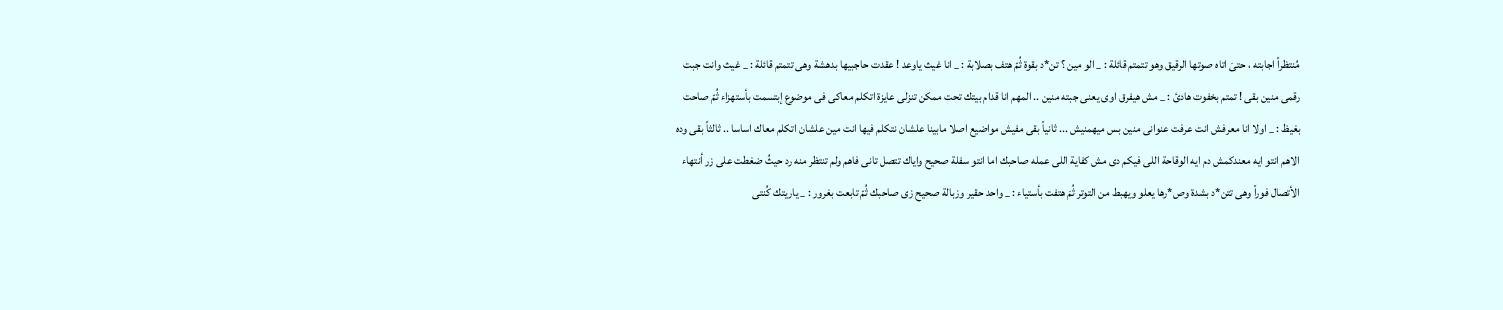مُنتظراً اجابته ، حتىَ اتاه صوتها الرقيق وهو تتمتم قائلة : _ الو مين ؟ تن*د بقوة ثُمّ هتف بصلابة : _ انا غيث ياوعد ! عقدت حاجبيها بدهشة وهى تتمتم قائلة : _ غيث وانت جبت رقمى منين بقى ! تمتم بخفوت هادئ : _ مش هيفرق اوى يعنى جبته منين .. المهم انا قدام بيتك تحت ممكن تنزلى عايزة اتكلم معاكى فى موضوع إبتسمت بأستهزاء ثُمّ صاحت بغيظ : _ اولا انا معرفش انت عرفت عنوانى منين بس ميهمنيش ... ثانياً بقى مفيش مواضيع اصلا مابينا علشان نتكلم فيها انت مين علشان اتكلم معاك اساسا .. ثالثاً بقى وده الاهم انتو ايه معندكمش دم ايه الوقاحة اللى فيكم دى مش كفاية اللى عمله صاحبك اما انتو سفلة صحيح واياك تتصل تانى فاهم ولم تنتظر منه رد حيثُ ضغطت على زر أنتهاء الأتصال فوراً وهى تتن*د بشدة وص*رها يعلو ويهبط من التوتر ثُمَ هتفت بأستياء : _ واحد حقير وزبالة صحيح زى صاحبك ثُمّ تابعت بغرور : _ ياريتك كُنتى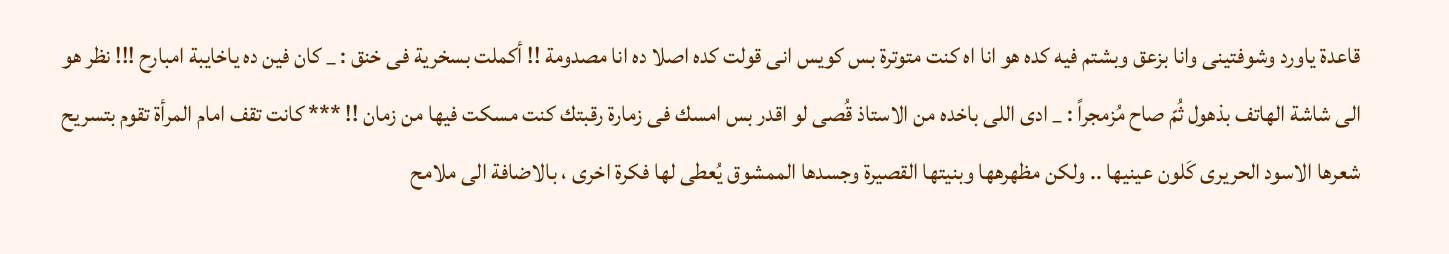قاعدة ياورد وشوفتينى وانا بزعق وبشتم فيه كده هو انا اه كنت متوترة بس كويس انى قولت كده اصلا ده انا مصدومة !! أكملت بسخرية فى خنق : _ كان فين ده ياخايبة امبارح !!! نظر هو الى شاشة الهاتف بذهول ثُمّ صاح مُزمجراً : _ ادى اللى باخده من الاستاذ قُصى لو اقدر بس امسك فى زمارة رقبتك كنت مسكت فيها من زمان !! *** كانت تقف امام المرأة تقوم بتسريح شعرها الاسود الحريرى كَلون عينيها .. ولكن مظهرهها وبنيتها القصيرة وجسدها الممشوق يُعطى لها فكرة اخرى ، بالاضافة الى ملامح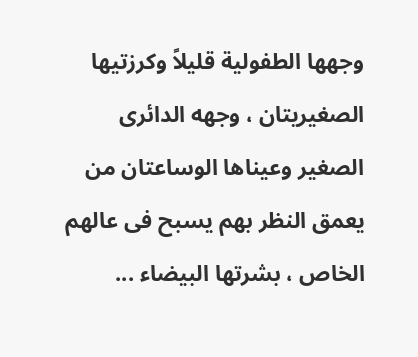وجهها الطفولية قليلاً وكرزتيها الصغيريتان ، وجهه الدائرى الصغير وعيناها الوساعتان من يعمق النظر بهم يسبح فى عالهم الخاص ، بشرتها البيضاء ...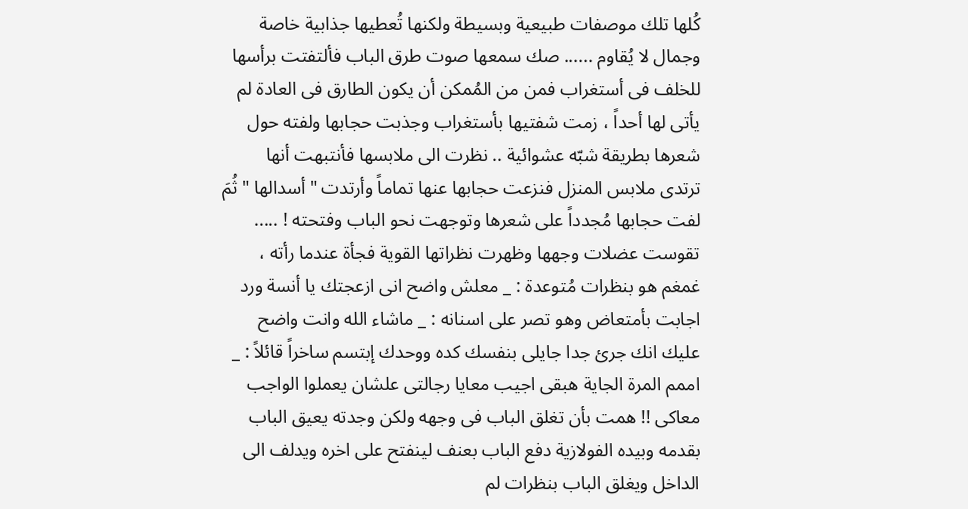كُلها تلك موصفات طبيعية وبسيطة ولكنها تُعطيها جذابية خاصة وجمال لا يُقاوم ...... صك سمعها صوت طرق الباب فألتفتت برأسها للخلف فى أستغراب فمن من المُمكن أن يكون الطارق فى العادة لم يأتى لها أحداً ، زمت شفتيها بأستغراب وجذبت حجابها ولفته حول شعرها بطريقة شبّه عشوائية .. نظرت الى ملابسها فأنتبهت أنها ترتدى ملابس المنزل فنزعت حجابها عنها تماماً وأرتدت " أسدالها " ثُمَ لفت حجابها مُجدداً على شعرها وتوجهت نحو الباب وفتحته ! ..... تقوست عضلات وجهها وظهرت نظراتها القوية فجأة عندما رأته ، غمغم هو بنظرات مُتوعدة : _ معلش واضح انى ازعجتك يا أنسة ورد اجابت بأمتعاض وهو تصر على اسنانه : _ ماشاء الله وانت واضح عليك انك جرئ جدا جايلى بنفسك كده ووحدك إبتسم ساخراً قائلاً : _ اممم المرة الجاية هبقى اجيب معايا رجالتى علشان يعملوا الواجب معاكى !! همت بأن تغلق الباب فى وجهه ولكن وجدته يعيق الباب بقدمه وبيده الفولازية دفع الباب بعنف لينفتح على اخره ويدلف الى الداخل ويغلق الباب بنظرات لم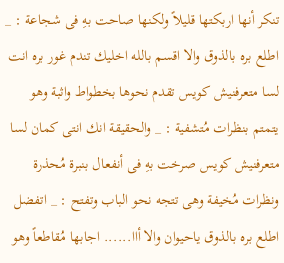تنكر أنها اربكتها قليلاً ولكنها صاحت بهِ فى شجاعة : _ اطلع بره بالذوق والا اقسم بالله اخليك تندم غور بره انت لسا متعرفنيش كويس تقدم نحوها بخطواط واثبة وهو يتمتم بنظرات مُتشفية : _ والحقيقة انك انتى كمان لسا متعرفنيش كويس صرخت بهِ فى أنفعال بنبرة مُحذرة ونظرات مُخيفة وهى تتجه نحو الباب وتفتح : _ اتفضل اطلع بره بالذوق ياحيوان والا أاا...... اجابها مُقاطعاً وهو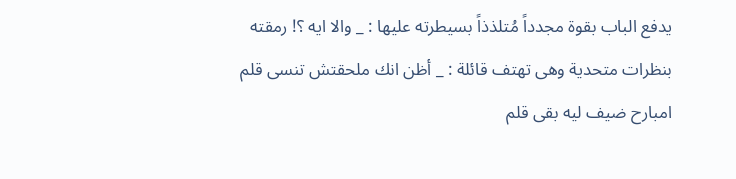يدفع الباب بقوة مجدداً مُتلذذاً بسيطرته عليها : _ والا ايه ؟! رمقته بنظرات متحدية وهى تهتف قائلة : _ أظن انك ملحقتش تنسى قلم امبارح ضيف ليه بقى قلم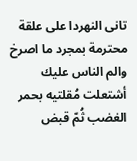تانى النهردا على علقة محترمة بمجرد ما اصرخ والم الناس عليك أشتعلت مُقلتيه بحمر الغضب ثُمّ قبض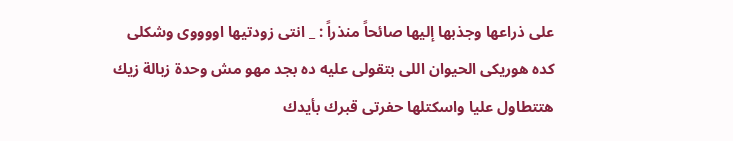على ذراعها وجذبها إليها صائحاً منذراً : _ انتى زودتيها اووووى وشكلى كده هوريكى الحيوان اللى بتقولى عليه ده بجد مهو مش وحدة زبالة زيك هتتطاول عليا واسكتلها حفرتى قبرك بأيدك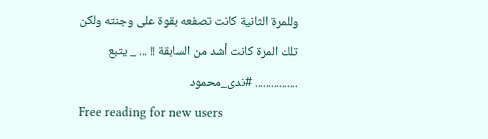وللمرة الثانية كانت تصفعه بقوة على وجنته ولكن تلك المرة كانت أشد من السابقة !! ... _ يتبع ................ #ندى_محمود
Free reading for new users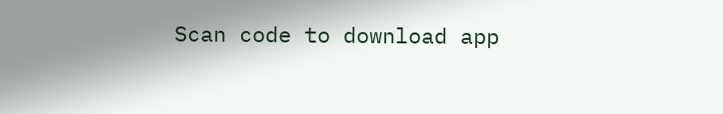Scan code to download app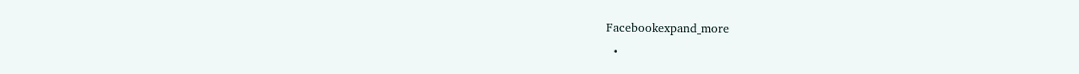Facebookexpand_more
  •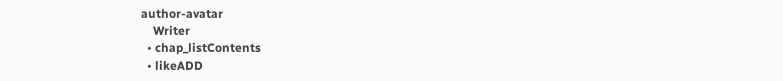author-avatar
    Writer
  • chap_listContents
  • likeADD